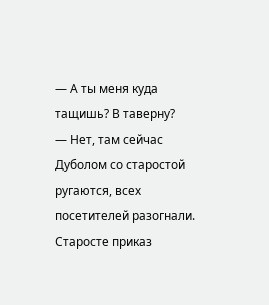— А ты меня куда тащишь? В таверну?
— Нет, там сейчас Дуболом со старостой ругаются, всех посетителей разогнали. Старосте приказ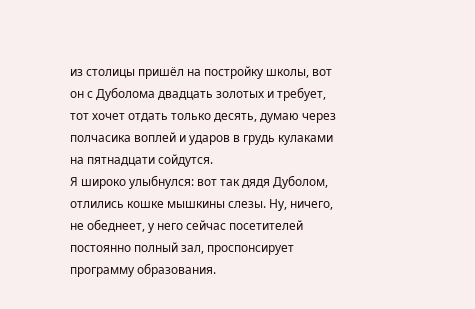из столицы пришёл на постройку школы, вот он с Дуболома двадцать золотых и требует, тот хочет отдать только десять, думаю через полчасика воплей и ударов в грудь кулаками на пятнадцати сойдутся.
Я широко улыбнулся: вот так дядя Дуболом, отлились кошке мышкины слезы. Ну, ничего, не обеднеет, у него сейчас посетителей постоянно полный зал, проспонсирует программу образования.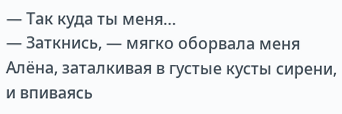— Так куда ты меня…
— Заткнись, — мягко оборвала меня Алёна, заталкивая в густые кусты сирени, и впиваясь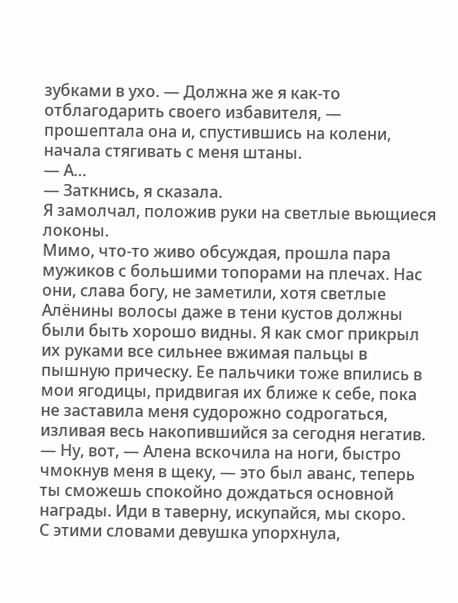зубками в ухо. — Должна же я как-то отблагодарить своего избавителя, — прошептала она и, спустившись на колени, начала стягивать с меня штаны.
— А…
— Заткнись, я сказала.
Я замолчал, положив руки на светлые вьющиеся локоны.
Мимо, что-то живо обсуждая, прошла пара мужиков с большими топорами на плечах. Нас они, слава богу, не заметили, хотя светлые Алёнины волосы даже в тени кустов должны были быть хорошо видны. Я как смог прикрыл их руками все сильнее вжимая пальцы в пышную прическу. Ее пальчики тоже впились в мои ягодицы, придвигая их ближе к себе, пока не заставила меня судорожно содрогаться, изливая весь накопившийся за сегодня негатив.
— Ну, вот, — Алена вскочила на ноги, быстро чмокнув меня в щеку, — это был аванс, теперь ты сможешь спокойно дождаться основной награды. Иди в таверну, искупайся, мы скоро.
С этими словами девушка упорхнула,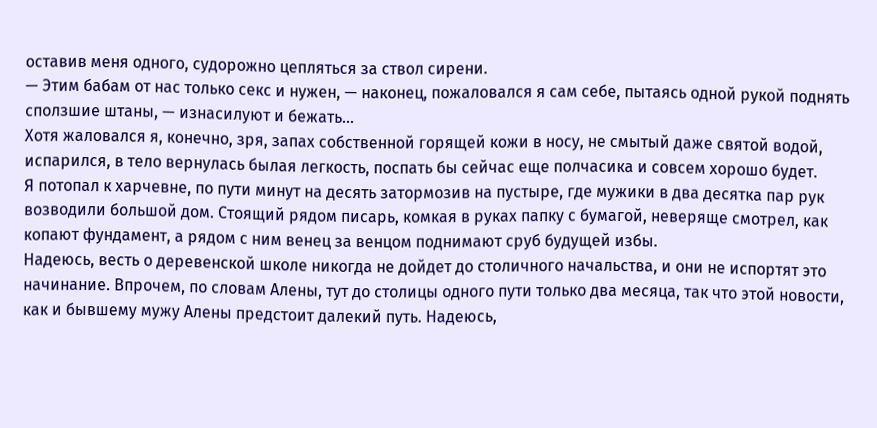оставив меня одного, судорожно цепляться за ствол сирени.
— Этим бабам от нас только секс и нужен, — наконец, пожаловался я сам себе, пытаясь одной рукой поднять сползшие штаны, — изнасилуют и бежать…
Хотя жаловался я, конечно, зря, запах собственной горящей кожи в носу, не смытый даже святой водой, испарился, в тело вернулась былая легкость, поспать бы сейчас еще полчасика и совсем хорошо будет.
Я потопал к харчевне, по пути минут на десять затормозив на пустыре, где мужики в два десятка пар рук возводили большой дом. Стоящий рядом писарь, комкая в руках папку с бумагой, неверяще смотрел, как копают фундамент, а рядом с ним венец за венцом поднимают сруб будущей избы.
Надеюсь, весть о деревенской школе никогда не дойдет до столичного начальства, и они не испортят это начинание. Впрочем, по словам Алены, тут до столицы одного пути только два месяца, так что этой новости, как и бывшему мужу Алены предстоит далекий путь. Надеюсь,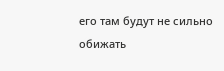его там будут не сильно обижать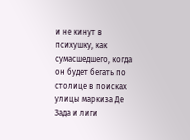и не кинут в психушку, как сумасшедшего, когда он будет бегать по столице в поисках улицы маркиза Де Зада и лиги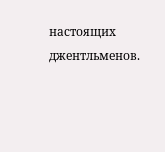настоящих джентльменов.